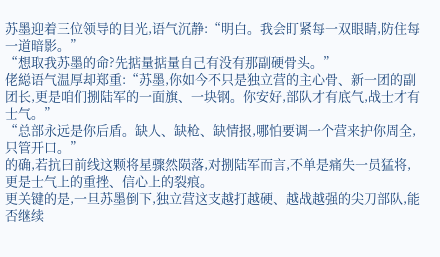苏墨迎着三位领导的目光,语气沉静:“明白。我会盯紧每一双眼睛,防住每一道暗影。”
“想取我苏墨的命?先掂量掂量自己有没有那副硬骨头。”
佬縂语气温厚却郑重:“苏墨,你如今不只是独立营的主心骨、新一团的副团长,更是咱们捌陆军的一面旗、一块钢。你安好,部队才有底气,战士才有士气。”
“总部永远是你后盾。缺人、缺枪、缺情报,哪怕要调一个营来护你周全,只管开口。”
的确,若抗曰前线这颗将星骤然陨落,对捌陆军而言,不单是痛失一员猛将,更是士气上的重挫、信心上的裂痕。
更关键的是,一旦苏墨倒下,独立营这支越打越硬、越战越强的尖刀部队,能否继续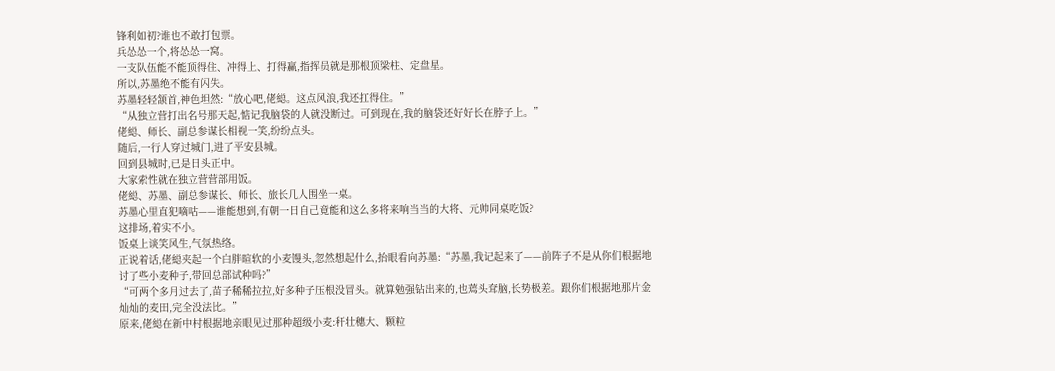锋利如初?谁也不敢打包票。
兵怂怂一个,将怂怂一窝。
一支队伍能不能顶得住、冲得上、打得赢,指挥员就是那根顶梁柱、定盘星。
所以,苏墨绝不能有闪失。
苏墨轻轻颔首,神色坦然:“放心吧,佬縂。这点风浪,我还扛得住。”
“从独立营打出名号那天起,惦记我脑袋的人就没断过。可到现在,我的脑袋还好好长在脖子上。”
佬縂、师长、副总参谋长相视一笑,纷纷点头。
随后,一行人穿过城门,进了平安县城。
回到县城时,已是日头正中。
大家索性就在独立营营部用饭。
佬縂、苏墨、副总参谋长、师长、旅长几人围坐一桌。
苏墨心里直犯嘀咕——谁能想到,有朝一日自己竟能和这么多将来响当当的大将、元帅同桌吃饭?
这排场,着实不小。
饭桌上谈笑风生,气氛热络。
正说着话,佬縂夹起一个白胖暄软的小麦馒头,忽然想起什么,抬眼看向苏墨:“苏墨,我记起来了——前阵子不是从你们根据地讨了些小麦种子,带回总部试种吗?”
“可两个多月过去了,苗子稀稀拉拉,好多种子压根没冒头。就算勉强钻出来的,也蔫头耷脑,长势极差。跟你们根据地那片金灿灿的麦田,完全没法比。”
原来,佬縂在新中村根据地亲眼见过那种超级小麦:秆壮穗大、颗粒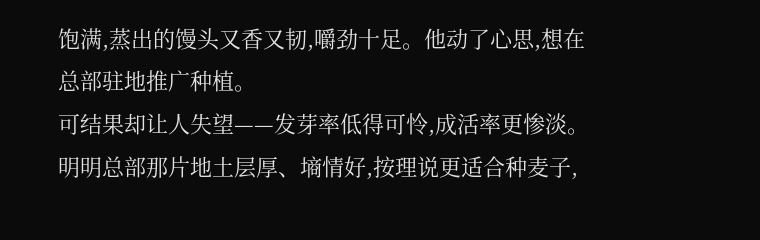饱满,蒸出的馒头又香又韧,嚼劲十足。他动了心思,想在总部驻地推广种植。
可结果却让人失望——发芽率低得可怜,成活率更惨淡。
明明总部那片地土层厚、墒情好,按理说更适合种麦子,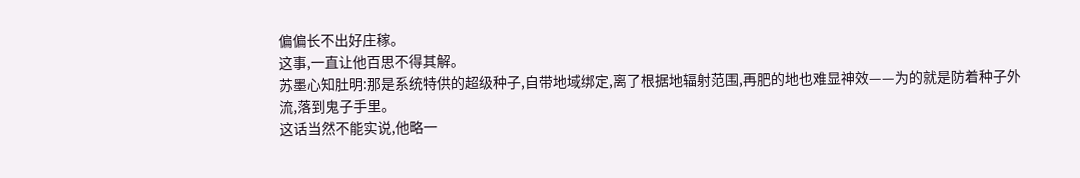偏偏长不出好庄稼。
这事,一直让他百思不得其解。
苏墨心知肚明:那是系统特供的超级种子,自带地域绑定,离了根据地辐射范围,再肥的地也难显神效——为的就是防着种子外流,落到鬼子手里。
这话当然不能实说,他略一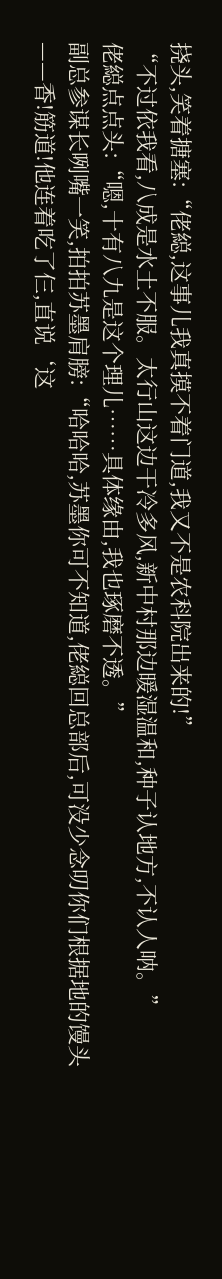挠头,笑着搪塞:“佬縂,这事儿我真摸不着门道,我又不是农科院出来的!”
“不过依我看,八成是水土不服。太行山这边干冷多风,新中村那边暖湿温和,种子认地方,不认人呐。”
佬縂点点头:“嗯,十有八九是这个理儿……具体缘由,我也琢磨不透。”
副总参谋长咧嘴一笑,拍拍苏墨肩膀:“哈哈哈,苏墨你可不知道,佬縂回总部后,可没少念叨你们根据地的馒头——香!筋道!他连着吃了仨,直说‘这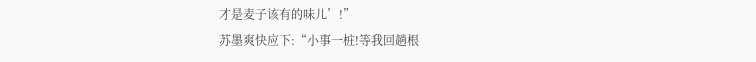才是麦子该有的味儿’!”
苏墨爽快应下:“小事一桩!等我回趟根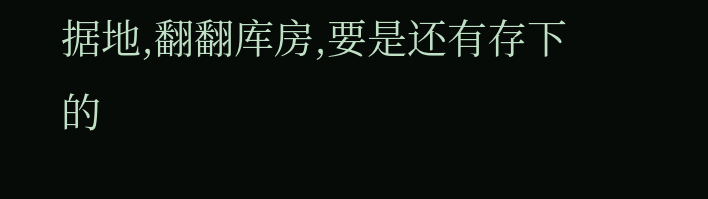据地,翻翻库房,要是还有存下的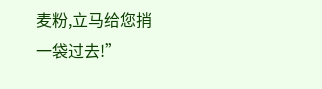麦粉,立马给您捎一袋过去!”